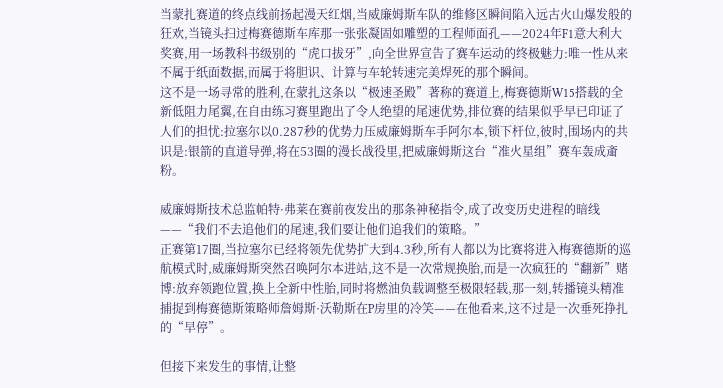当蒙扎赛道的终点线前扬起漫天红烟,当威廉姆斯车队的维修区瞬间陷入远古火山爆发般的狂欢,当镜头扫过梅赛德斯车库那一张张凝固如雕塑的工程师面孔——2024年F1意大利大奖赛,用一场教科书级别的“虎口拔牙”,向全世界宣告了赛车运动的终极魅力:唯一性从来不属于纸面数据,而属于将胆识、计算与车轮转速完美焊死的那个瞬间。
这不是一场寻常的胜利,在蒙扎这条以“极速圣殿”著称的赛道上,梅赛德斯W15搭载的全新低阻力尾翼,在自由练习赛里跑出了令人绝望的尾速优势,排位赛的结果似乎早已印证了人们的担忧:拉塞尔以0.287秒的优势力压威廉姆斯车手阿尔本,锁下杆位,彼时,围场内的共识是:银箭的直道导弹,将在53圈的漫长战役里,把威廉姆斯这台“准火星组”赛车轰成齑粉。

威廉姆斯技术总监帕特·弗莱在赛前夜发出的那条神秘指令,成了改变历史进程的暗线——“我们不去追他们的尾速,我们要让他们追我们的策略。”
正赛第17圈,当拉塞尔已经将领先优势扩大到4.3秒,所有人都以为比赛将进入梅赛德斯的巡航模式时,威廉姆斯突然召唤阿尔本进站,这不是一次常规换胎,而是一次疯狂的“翻新”赌博:放弃领跑位置,换上全新中性胎,同时将燃油负载调整至极限轻载,那一刻,转播镜头精准捕捉到梅赛德斯策略师詹姆斯·沃勒斯在P房里的冷笑——在他看来,这不过是一次垂死挣扎的“早停”。

但接下来发生的事情,让整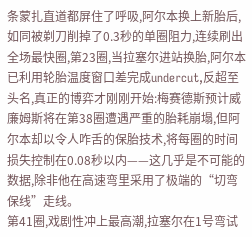条蒙扎直道都屏住了呼吸,阿尔本换上新胎后,如同被剃刀削掉了0.3秒的单圈阻力,连续刷出全场最快圈,第23圈,当拉塞尔进站换胎,阿尔本已利用轮胎温度窗口差完成undercut,反超至头名,真正的博弈才刚刚开始:梅赛德斯预计威廉姆斯将在第38圈遭遇严重的胎耗崩塌,但阿尔本却以令人咋舌的保胎技术,将每圈的时间损失控制在0.08秒以内——这几乎是不可能的数据,除非他在高速弯里采用了极端的“切弯保线”走线。
第41圈,戏剧性冲上最高潮,拉塞尔在1号弯试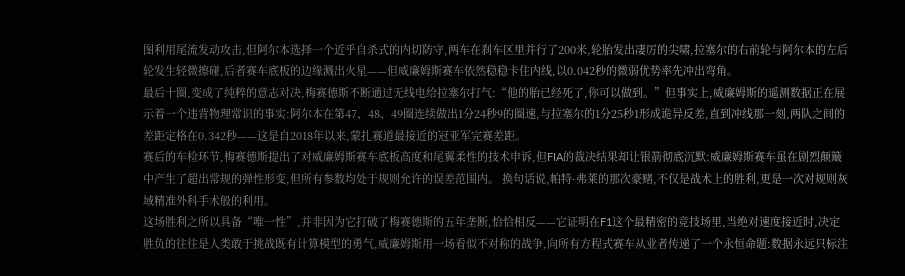图利用尾流发动攻击,但阿尔本选择一个近乎自杀式的内切防守,两车在刹车区里并行了200米,轮胎发出凄厉的尖啸,拉塞尔的右前轮与阿尔本的左后轮发生轻微擦碰,后者赛车底板的边缘溅出火星——但威廉姆斯赛车依然稳稳卡住内线,以0.042秒的微弱优势率先冲出弯角。
最后十圈,变成了纯粹的意志对决,梅赛德斯不断通过无线电给拉塞尔打气:“他的胎已经死了,你可以做到。”但事实上,威廉姆斯的遥测数据正在展示着一个违背物理常识的事实:阿尔本在第47、48、49圈连续做出1分24秒9的圈速,与拉塞尔的1分25秒1形成诡异反差,直到冲线那一刻,两队之间的差距定格在0.342秒——这是自2018年以来,蒙扎赛道最接近的冠亚军完赛差距。
赛后的车检环节,梅赛德斯提出了对威廉姆斯赛车底板高度和尾翼柔性的技术申诉,但FIA的裁决结果却让银箭彻底沉默:威廉姆斯赛车虽在剧烈颠簸中产生了超出常规的弹性形变,但所有参数均处于规则允许的误差范围内。 换句话说,帕特·弗莱的那次豪赌,不仅是战术上的胜利,更是一次对规则灰域精准外科手术般的利用。
这场胜利之所以具备“唯一性”,并非因为它打破了梅赛德斯的五年垄断,恰恰相反——它证明在F1这个最精密的竞技场里,当绝对速度接近时,决定胜负的往往是人类敢于挑战既有计算模型的勇气,威廉姆斯用一场看似不对称的战争,向所有方程式赛车从业者传递了一个永恒命题:数据永远只标注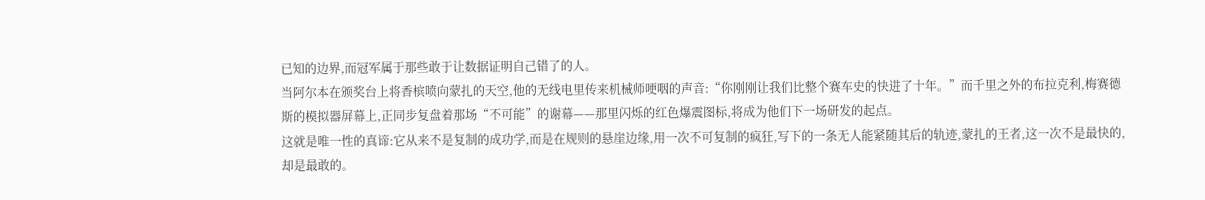已知的边界,而冠军属于那些敢于让数据证明自己错了的人。
当阿尔本在颁奖台上将香槟喷向蒙扎的天空,他的无线电里传来机械师哽咽的声音:“你刚刚让我们比整个赛车史的快进了十年。”而千里之外的布拉克利,梅赛德斯的模拟器屏幕上,正同步复盘着那场“不可能”的谢幕——那里闪烁的红色爆震图标,将成为他们下一场研发的起点。
这就是唯一性的真谛:它从来不是复制的成功学,而是在规则的悬崖边缘,用一次不可复制的疯狂,写下的一条无人能紧随其后的轨迹,蒙扎的王者,这一次不是最快的,却是最敢的。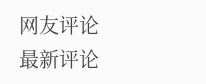网友评论
最新评论